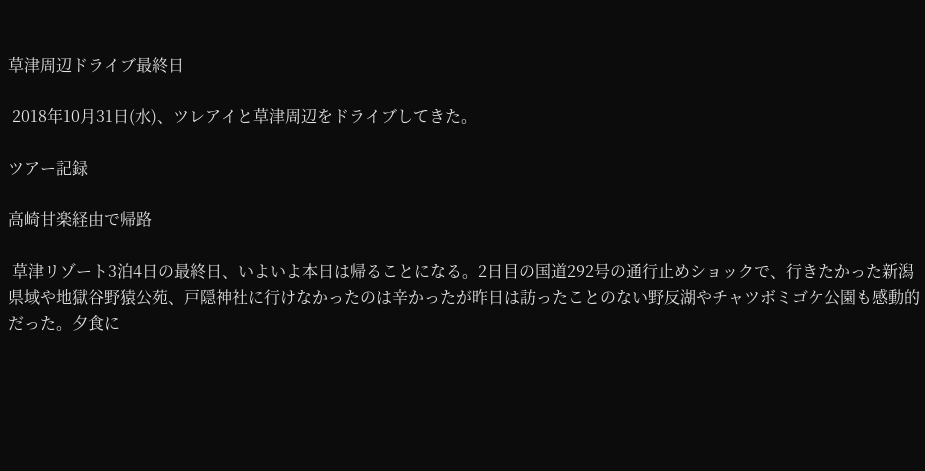草津周辺ドライブ最終日

 2018年10月31日(水)、ツレアイと草津周辺をドライブしてきた。

ツアー記録

高崎甘楽経由で帰路

 草津リゾート3泊4日の最終日、いよいよ本日は帰ることになる。2日目の国道292号の通行止めショックで、行きたかった新潟県域や地獄谷野猿公苑、戸隠神社に行けなかったのは辛かったが昨日は訪ったことのない野反湖やチャツボミゴケ公園も感動的だった。夕食に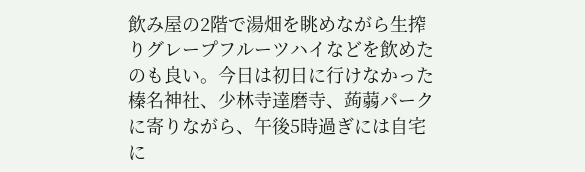飲み屋の2階で湯畑を眺めながら生搾りグレープフルーツハイなどを飲めたのも良い。今日は初日に行けなかった榛名神社、少林寺達磨寺、蒟蒻パークに寄りながら、午後5時過ぎには自宅に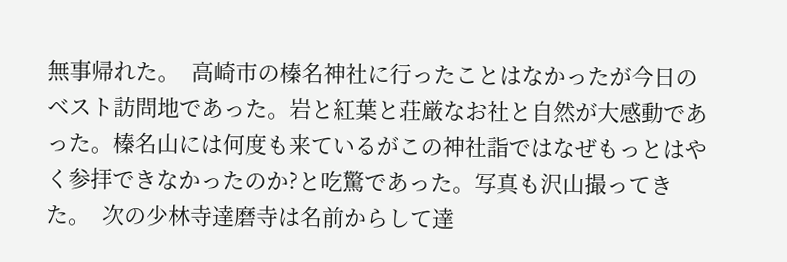無事帰れた。  高崎市の榛名神社に行ったことはなかったが今日のベスト訪問地であった。岩と紅葉と荘厳なお社と自然が大感動であった。榛名山には何度も来ているがこの神社詣ではなぜもっとはやく参拝できなかったのか?と吃驚であった。写真も沢山撮ってきた。  次の少林寺達磨寺は名前からして達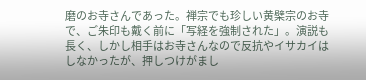磨のお寺さんであった。禅宗でも珍しい黄檗宗のお寺で、ご朱印も戴く前に「写経を強制された」。演説も長く、しかし相手はお寺さんなので反抗やイサカイはしなかったが、押しつけがまし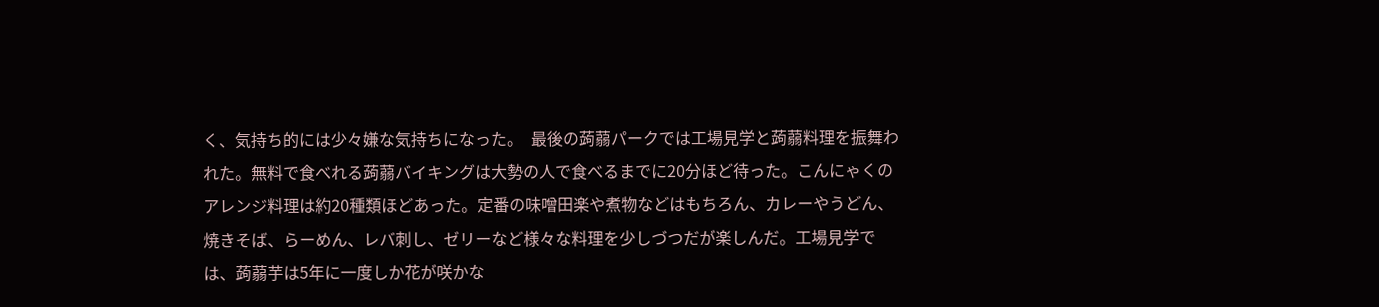く、気持ち的には少々嫌な気持ちになった。  最後の蒟蒻パークでは工場見学と蒟蒻料理を振舞われた。無料で食べれる蒟蒻バイキングは大勢の人で食べるまでに20分ほど待った。こんにゃくのアレンジ料理は約20種類ほどあった。定番の味噌田楽や煮物などはもちろん、カレーやうどん、焼きそば、らーめん、レバ刺し、ゼリーなど様々な料理を少しづつだが楽しんだ。工場見学では、蒟蒻芋は5年に一度しか花が咲かな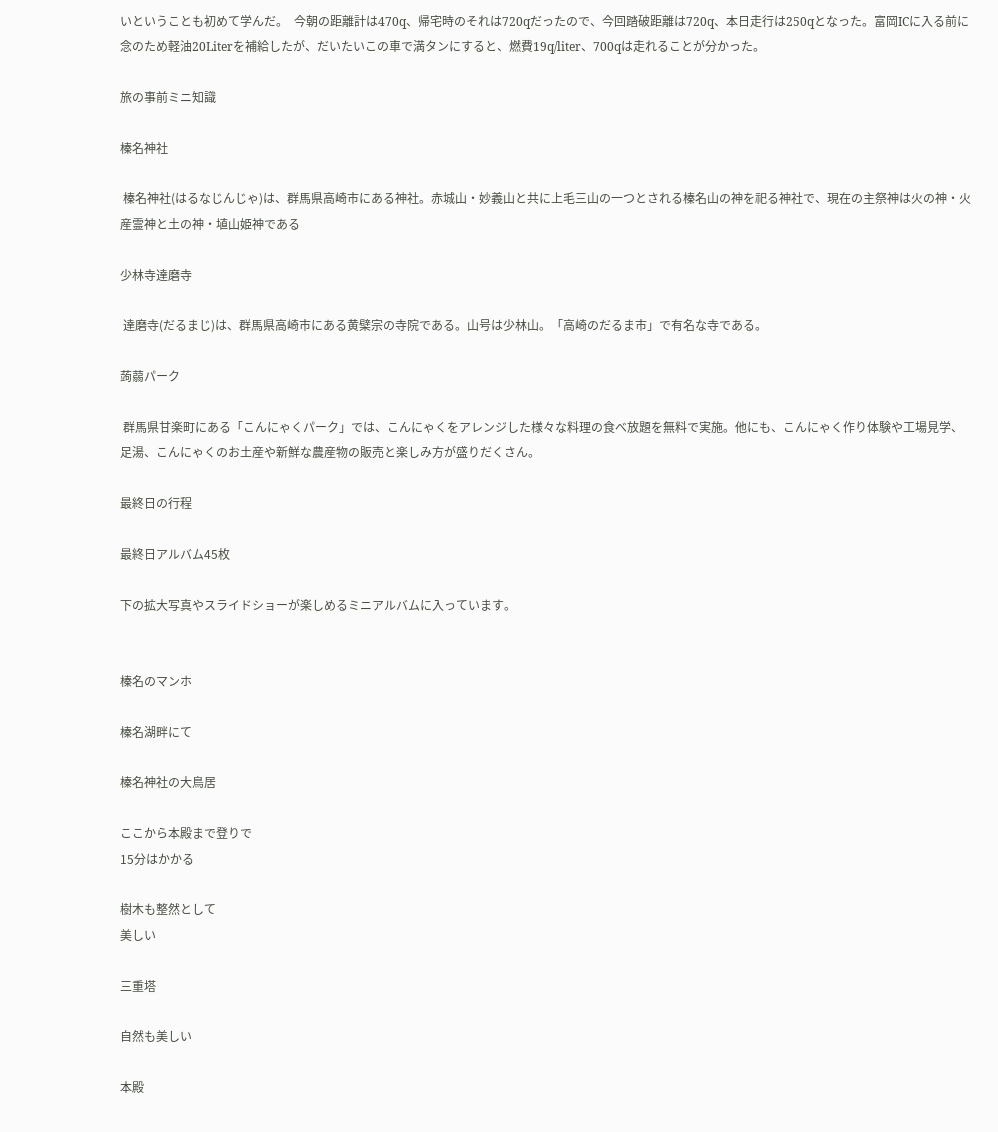いということも初めて学んだ。  今朝の距離計は470q、帰宅時のそれは720qだったので、今回踏破距離は720q、本日走行は250qとなった。富岡ICに入る前に念のため軽油20Literを補給したが、だいたいこの車で満タンにすると、燃費19q/liter、700qは走れることが分かった。

旅の事前ミニ知識

榛名神社

 榛名神社(はるなじんじゃ)は、群馬県高崎市にある神社。赤城山・妙義山と共に上毛三山の一つとされる榛名山の神を祀る神社で、現在の主祭神は火の神・火産霊神と土の神・埴山姫神である

少林寺達磨寺

 達磨寺(だるまじ)は、群馬県高崎市にある黄檗宗の寺院である。山号は少林山。「高崎のだるま市」で有名な寺である。

蒟蒻パーク

 群馬県甘楽町にある「こんにゃくパーク」では、こんにゃくをアレンジした様々な料理の食べ放題を無料で実施。他にも、こんにゃく作り体験や工場見学、足湯、こんにゃくのお土産や新鮮な農産物の販売と楽しみ方が盛りだくさん。

最終日の行程

最終日アルバム45枚

下の拡大写真やスライドショーが楽しめるミニアルバムに入っています。


榛名のマンホ

榛名湖畔にて

榛名神社の大鳥居

ここから本殿まで登りで
15分はかかる

樹木も整然として
美しい

三重塔

自然も美しい

本殿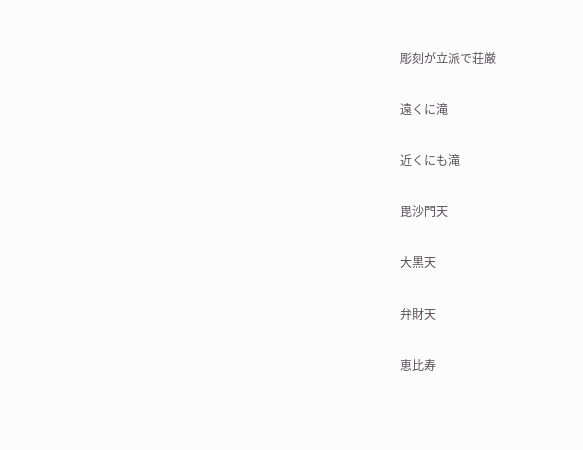彫刻が立派で荘厳

遠くに滝

近くにも滝

毘沙門天

大黒天

弁財天

恵比寿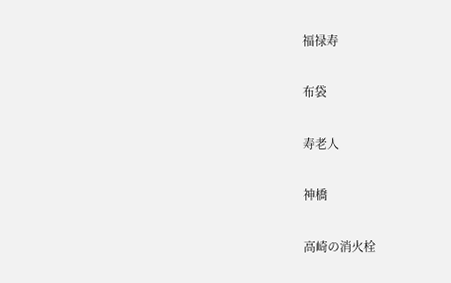福禄寿

布袋

寿老人

神橋

高崎の消火栓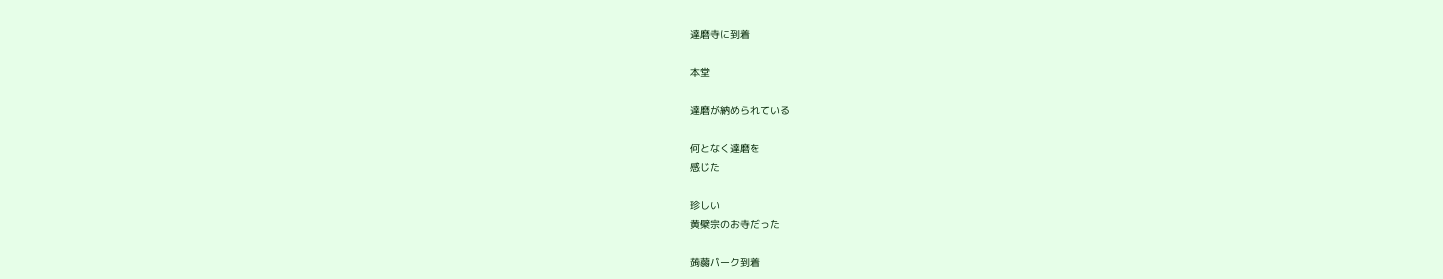達磨寺に到着

本堂

達磨が納められている

何となく達磨を
感じた

珍しい
黄檗宗のお寺だった

蒟蒻パーク到着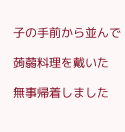子の手前から並んで

蒟蒻料理を戴いた

無事帰着しました